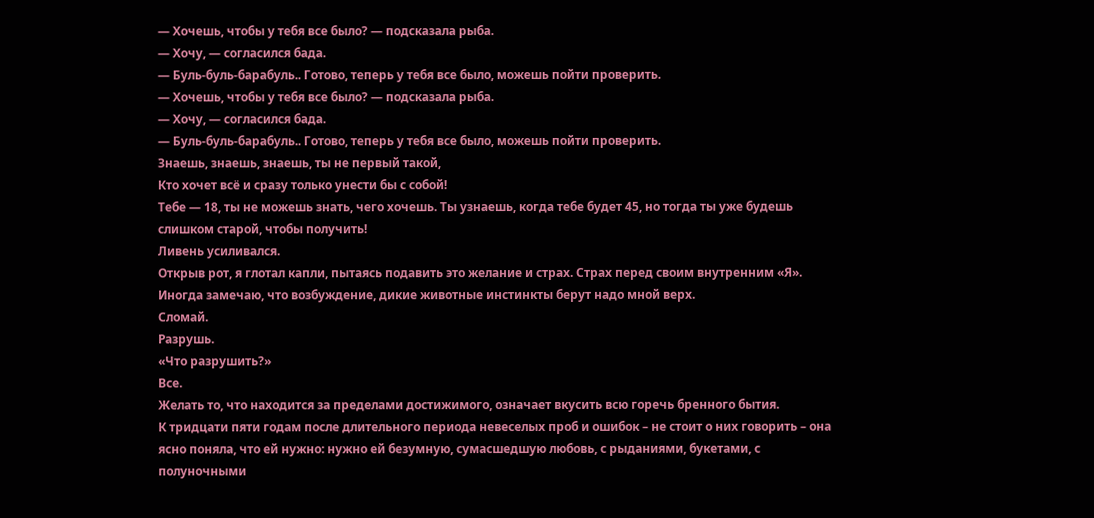— Хочешь, чтобы у тебя все было? — подсказала рыба.
— Хочу, — согласился бада.
— Буль-буль-барабуль.. Готово, теперь у тебя все было, можешь пойти проверить.
— Хочешь, чтобы у тебя все было? — подсказала рыба.
— Хочу, — согласился бада.
— Буль-буль-барабуль.. Готово, теперь у тебя все было, можешь пойти проверить.
Знаешь, знаешь, знаешь, ты не первый такой,
Кто хочет всё и сразу только унести бы с собой!
Тебе — 18, ты не можешь знать, чего хочешь. Ты узнаешь, когда тебе будет 45, но тогда ты уже будешь слишком старой, чтобы получить!
Ливень усиливался.
Открыв рот, я глотал капли, пытаясь подавить это желание и страх. Страх перед своим внутренним «Я». Иногда замечаю, что возбуждение, дикие животные инстинкты берут надо мной верх.
Сломай.
Разрушь.
«Что разрушить?»
Все.
Желать то, что находится за пределами достижимого, означает вкусить всю горечь бренного бытия.
К тридцати пяти годам после длительного периода невеселых проб и ошибок – не стоит о них говорить – она ясно поняла, что ей нужно: нужно ей безумную, сумасшедшую любовь, с рыданиями, букетами, с полуночными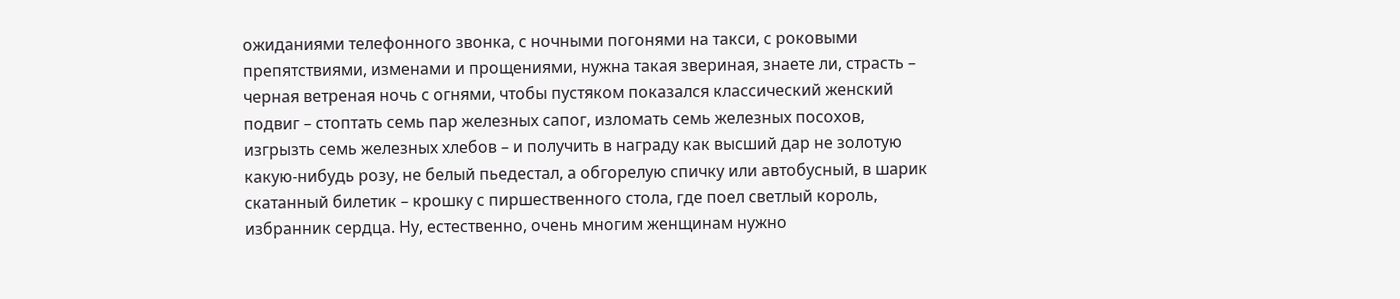ожиданиями телефонного звонка, с ночными погонями на такси, с роковыми препятствиями, изменами и прощениями, нужна такая звериная, знаете ли, страсть – черная ветреная ночь с огнями, чтобы пустяком показался классический женский подвиг – стоптать семь пар железных сапог, изломать семь железных посохов, изгрызть семь железных хлебов – и получить в награду как высший дар не золотую какую-нибудь розу, не белый пьедестал, а обгорелую спичку или автобусный, в шарик скатанный билетик – крошку с пиршественного стола, где поел светлый король, избранник сердца. Ну, естественно, очень многим женщинам нужно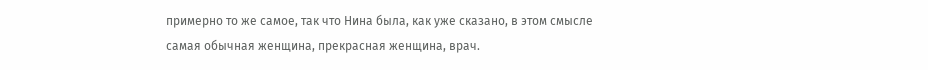примерно то же самое, так что Нина была, как уже сказано, в этом смысле самая обычная женщина, прекрасная женщина, врач.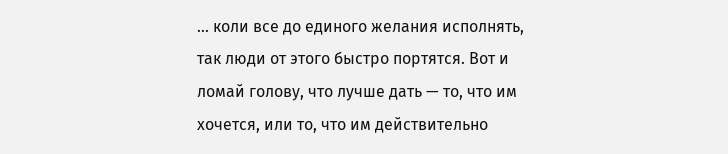… коли все до единого желания исполнять, так люди от этого быстро портятся. Вот и ломай голову, что лучше дать — то, что им хочется, или то, что им действительно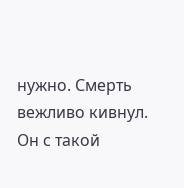нужно. Смерть вежливо кивнул. Он с такой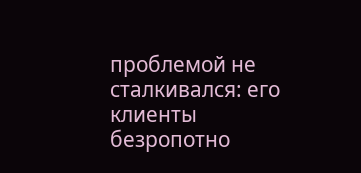проблемой не сталкивался: его клиенты безропотно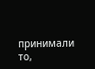принимали то,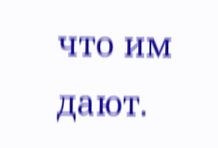что им дают.